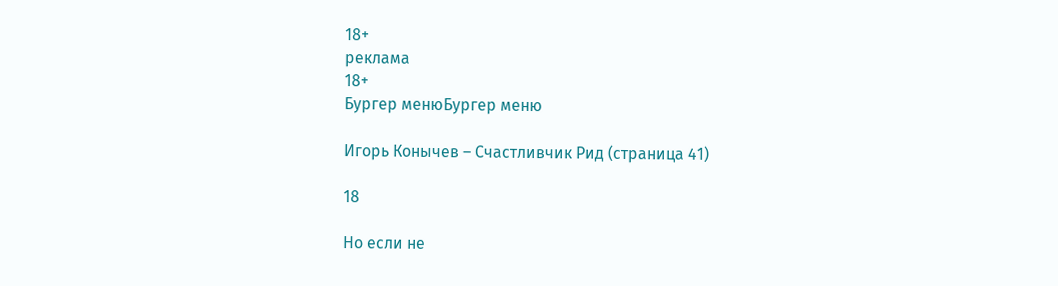18+
реклама
18+
Бургер менюБургер меню

Игорь Конычев – Счастливчик Рид (страница 41)

18

Но если не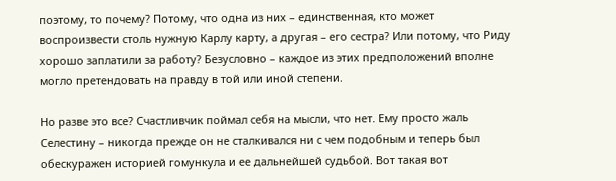поэтому, то почему? Потому, что одна из них – единственная, кто может воспроизвести столь нужную Карлу карту, а другая – его сестра? Или потому, что Риду хорошо заплатили за работу? Безусловно – каждое из этих предположений вполне могло претендовать на правду в той или иной степени.

Но разве это все? Счастливчик поймал себя на мысли, что нет. Ему просто жаль Селестину – никогда прежде он не сталкивался ни с чем подобным и теперь был обескуражен историей гомункула и ее дальнейшей судьбой. Вот такая вот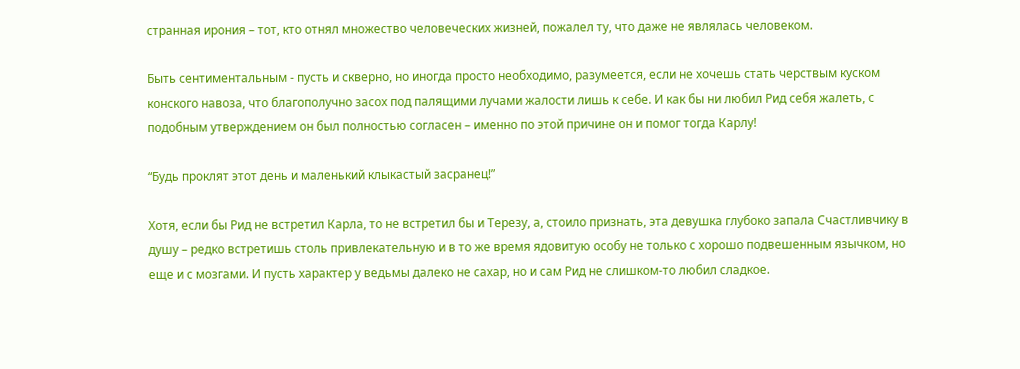странная ирония – тот, кто отнял множество человеческих жизней, пожалел ту, что даже не являлась человеком.

Быть сентиментальным - пусть и скверно, но иногда просто необходимо, разумеется, если не хочешь стать черствым куском конского навоза, что благополучно засох под палящими лучами жалости лишь к себе. И как бы ни любил Рид себя жалеть, с подобным утверждением он был полностью согласен – именно по этой причине он и помог тогда Карлу!

“Будь проклят этот день и маленький клыкастый засранец!”

Хотя, если бы Рид не встретил Карла, то не встретил бы и Терезу, а, стоило признать, эта девушка глубоко запала Счастливчику в душу – редко встретишь столь привлекательную и в то же время ядовитую особу не только с хорошо подвешенным язычком, но еще и с мозгами. И пусть характер у ведьмы далеко не сахар, но и сам Рид не слишком-то любил сладкое.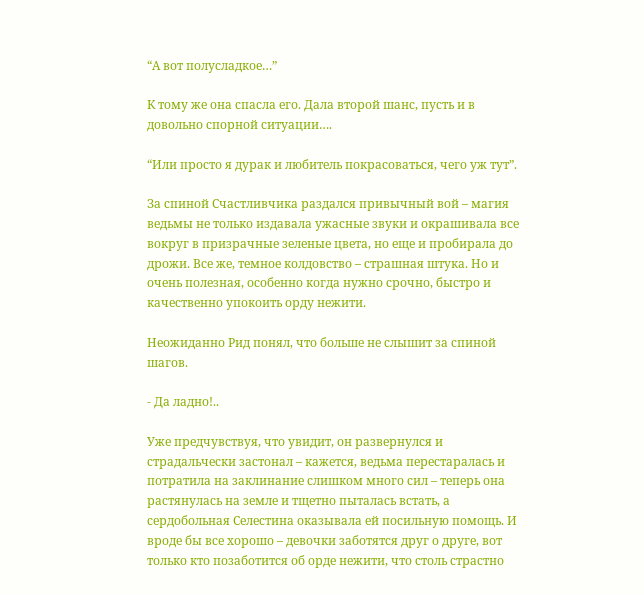“А вот полусладкое…”

К тому же она спасла его. Дала второй шанс, пусть и в довольно спорной ситуации….

“Или просто я дурак и любитель покрасоваться, чего уж тут”.

За спиной Счастливчика раздался привычный вой – магия ведьмы не только издавала ужасные звуки и окрашивала все вокруг в призрачные зеленые цвета, но еще и пробирала до дрожи. Все же, темное колдовство – страшная штука. Но и очень полезная, особенно когда нужно срочно, быстро и качественно упокоить орду нежити.

Неожиданно Рид понял, что больше не слышит за спиной шагов.

- Да ладно!..

Уже предчувствуя, что увидит, он развернулся и страдальчески застонал – кажется, ведьма перестаралась и потратила на заклинание слишком много сил – теперь она растянулась на земле и тщетно пыталась встать, а сердобольная Селестина оказывала ей посильную помощь. И вроде бы все хорошо – девочки заботятся друг о друге, вот только кто позаботится об орде нежити, что столь страстно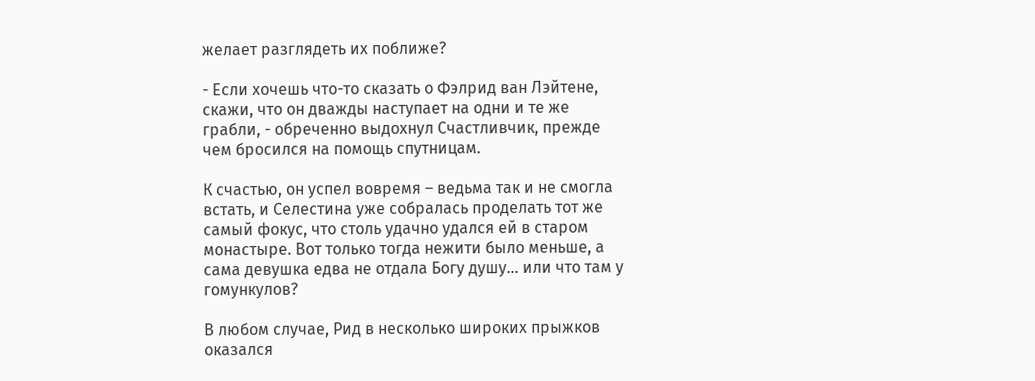желает разглядеть их поближе?

- Если хочешь что-то сказать о Фэлрид ван Лэйтене, скажи, что он дважды наступает на одни и те же грабли, - обреченно выдохнул Счастливчик, прежде чем бросился на помощь спутницам.

К счастью, он успел вовремя – ведьма так и не смогла встать, и Селестина уже собралась проделать тот же самый фокус, что столь удачно удался ей в старом монастыре. Вот только тогда нежити было меньше, а сама девушка едва не отдала Богу душу… или что там у гомункулов?

В любом случае, Рид в несколько широких прыжков оказался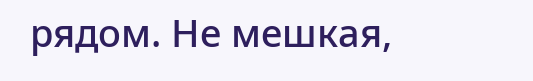рядом. Не мешкая,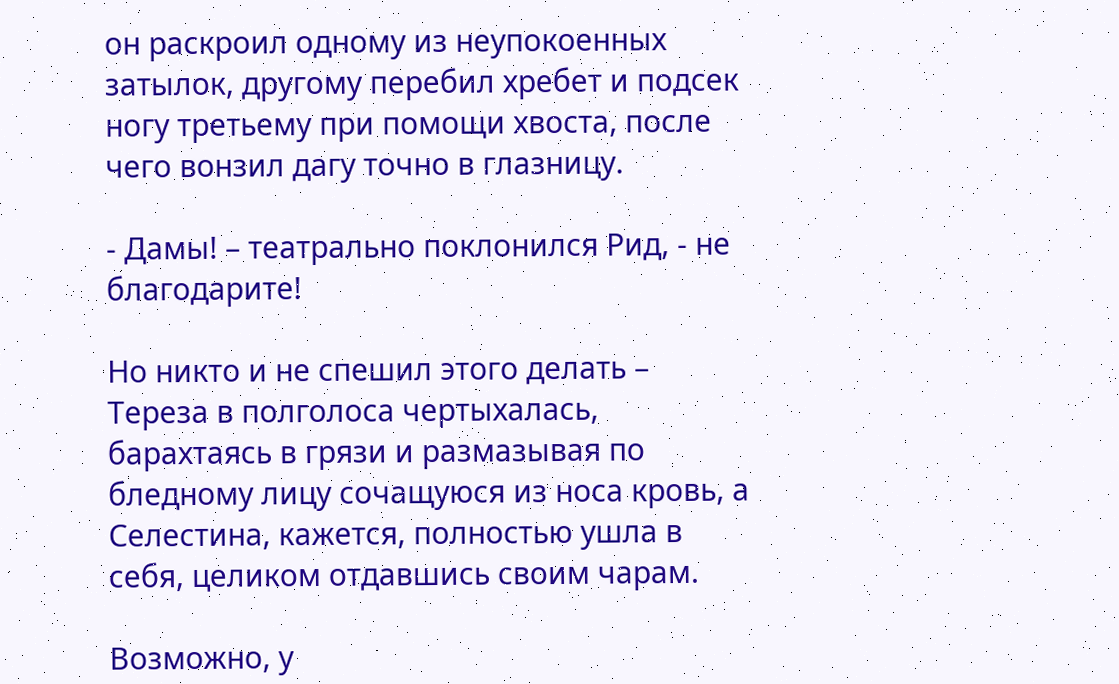он раскроил одному из неупокоенных затылок, другому перебил хребет и подсек ногу третьему при помощи хвоста, после чего вонзил дагу точно в глазницу.

- Дамы! – театрально поклонился Рид, - не благодарите!

Но никто и не спешил этого делать – Тереза в полголоса чертыхалась, барахтаясь в грязи и размазывая по бледному лицу сочащуюся из носа кровь, а Селестина, кажется, полностью ушла в себя, целиком отдавшись своим чарам.

Возможно, у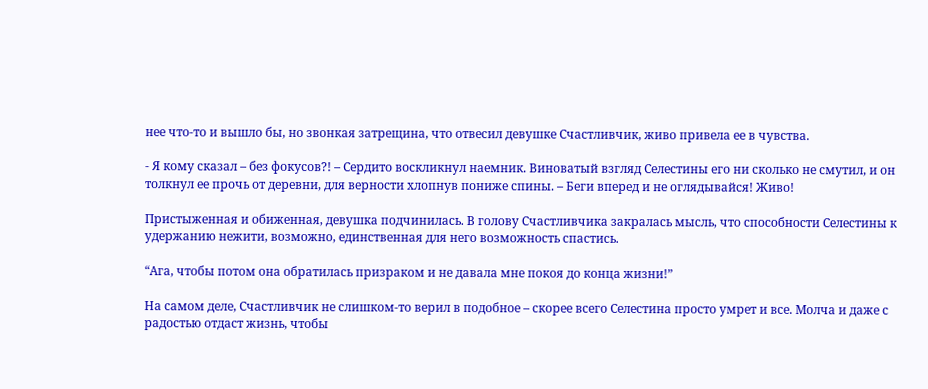нее что-то и вышло бы, но звонкая затрещина, что отвесил девушке Счастливчик, живо привела ее в чувства.

- Я кому сказал – без фокусов?! – Сердито воскликнул наемник. Виноватый взгляд Селестины его ни сколько не смутил, и он толкнул ее прочь от деревни, для верности хлопнув пониже спины. – Беги вперед и не оглядывайся! Живо!

Пристыженная и обиженная, девушка подчинилась. В голову Счастливчика закралась мысль, что способности Селестины к удержанию нежити, возможно, единственная для него возможность спастись.

“Ага, чтобы потом она обратилась призраком и не давала мне покоя до конца жизни!”

На самом деле, Счастливчик не слишком-то верил в подобное – скорее всего Селестина просто умрет и все. Молча и даже с радостью отдаст жизнь, чтобы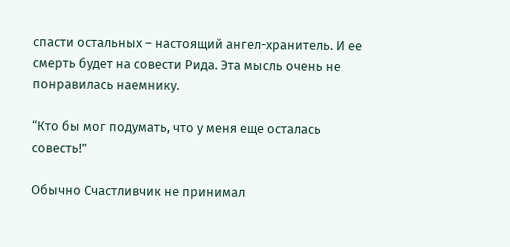спасти остальных – настоящий ангел-хранитель. И ее смерть будет на совести Рида. Эта мысль очень не понравилась наемнику.

“Кто бы мог подумать, что у меня еще осталась совесть!”

Обычно Счастливчик не принимал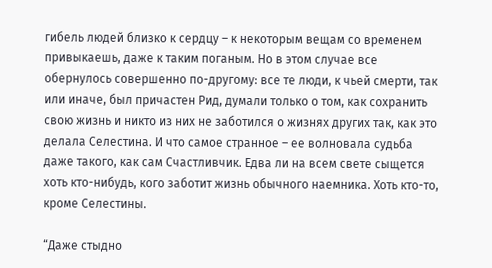гибель людей близко к сердцу – к некоторым вещам со временем привыкаешь, даже к таким поганым. Но в этом случае все обернулось совершенно по-другому: все те люди, к чьей смерти, так или иначе, был причастен Рид, думали только о том, как сохранить свою жизнь и никто из них не заботился о жизнях других так, как это делала Селестина. И что самое странное – ее волновала судьба даже такого, как сам Счастливчик. Едва ли на всем свете сыщется хоть кто-нибудь, кого заботит жизнь обычного наемника. Хоть кто-то, кроме Селестины.

“Даже стыдно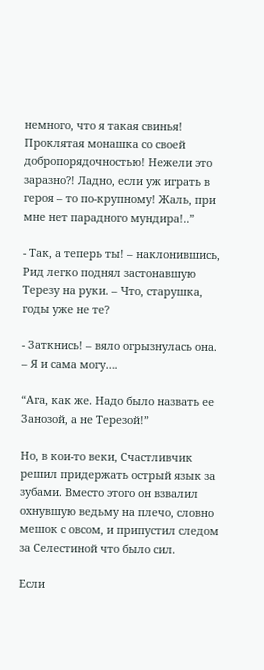немного, что я такая свинья! Проклятая монашка со своей добропорядочностью! Нежели это заразно?! Ладно, если уж играть в героя – то по-крупному! Жаль, при мне нет парадного мундира!..”

- Так, а теперь ты! – наклонившись, Рид легко поднял застонавшую Терезу на руки. – Что, старушка, годы уже не те?

- Заткнись! – вяло огрызнулась она. – Я и сама могу….

“Ага, как же. Надо было назвать ее Занозой, а не Терезой!”

Но, в кои-то веки, Счастливчик решил придержать острый язык за зубами. Вместо этого он взвалил охнувшую ведьму на плечо, словно мешок с овсом, и припустил следом за Селестиной что было сил.

Если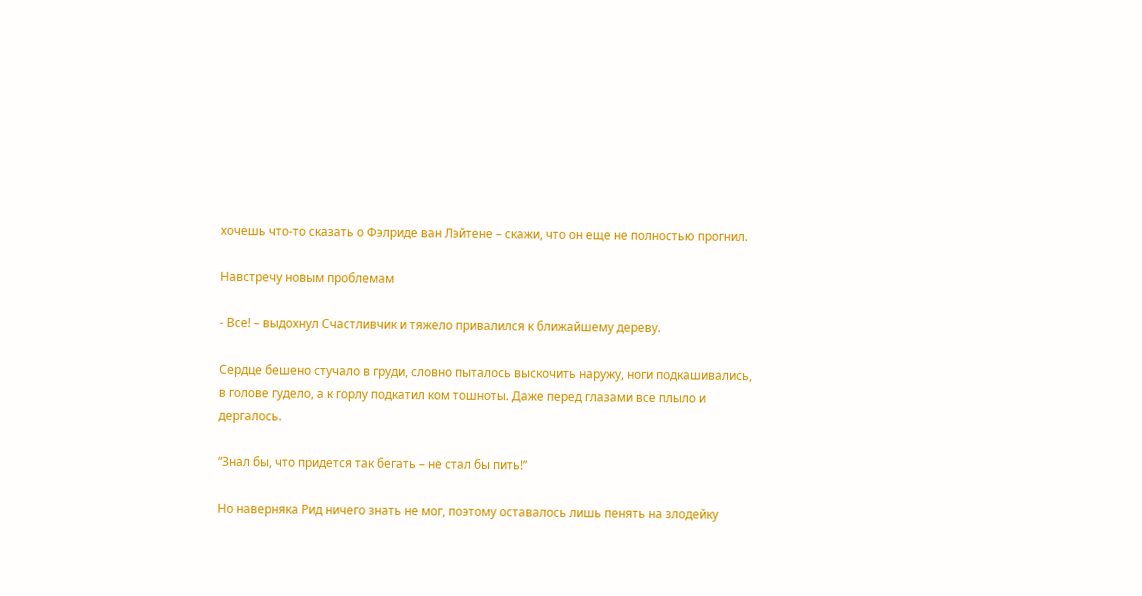хочешь что-то сказать о Фэлриде ван Лэйтене – скажи, что он еще не полностью прогнил.

Навстречу новым проблемам

- Все! – выдохнул Счастливчик и тяжело привалился к ближайшему дереву.

Сердце бешено стучало в груди, словно пыталось выскочить наружу, ноги подкашивались, в голове гудело, а к горлу подкатил ком тошноты. Даже перед глазами все плыло и дергалось.

“Знал бы, что придется так бегать – не стал бы пить!”

Но наверняка Рид ничего знать не мог, поэтому оставалось лишь пенять на злодейку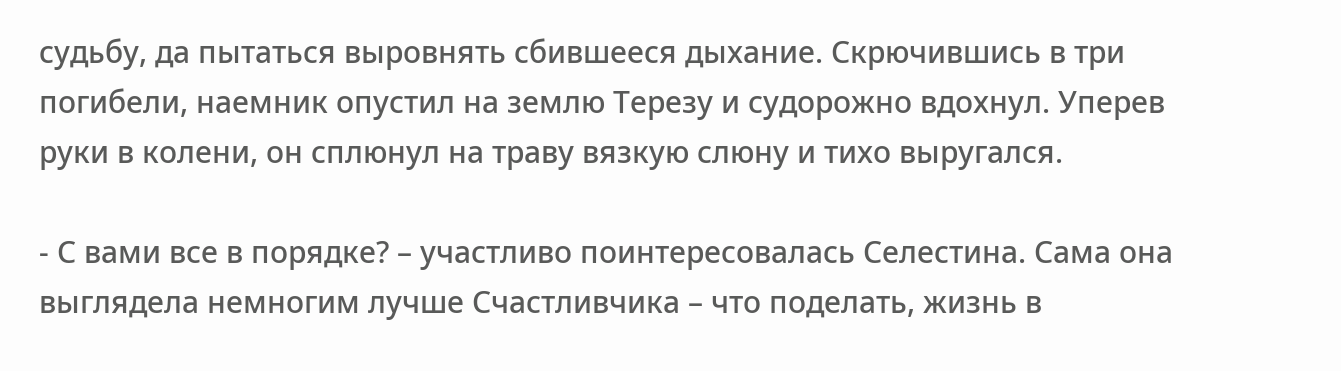судьбу, да пытаться выровнять сбившееся дыхание. Скрючившись в три погибели, наемник опустил на землю Терезу и судорожно вдохнул. Уперев руки в колени, он сплюнул на траву вязкую слюну и тихо выругался.

- С вами все в порядке? – участливо поинтересовалась Селестина. Сама она выглядела немногим лучше Счастливчика – что поделать, жизнь в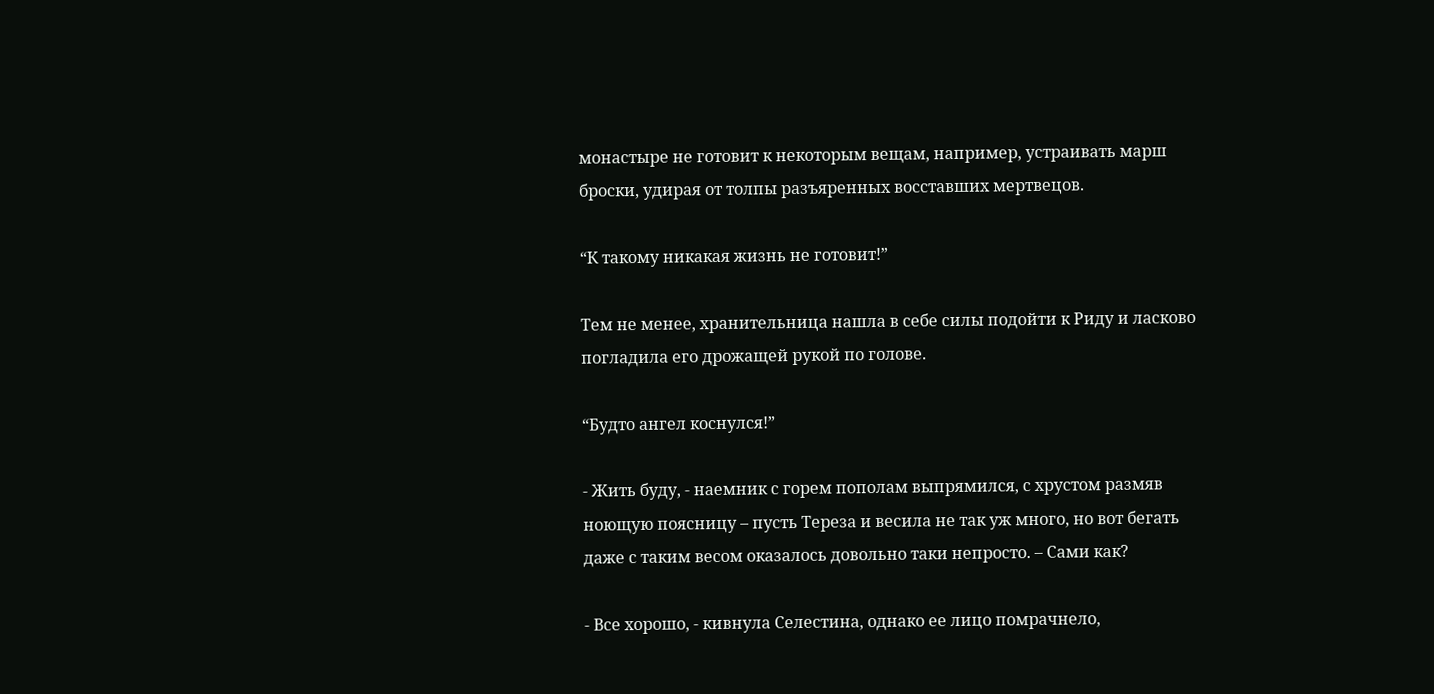монастыре не готовит к некоторым вещам, например, устраивать марш броски, удирая от толпы разъяренных восставших мертвецов.

“К такому никакая жизнь не готовит!”

Тем не менее, хранительница нашла в себе силы подойти к Риду и ласково погладила его дрожащей рукой по голове.

“Будто ангел коснулся!”

- Жить буду, - наемник с горем пополам выпрямился, с хрустом размяв ноющую поясницу – пусть Тереза и весила не так уж много, но вот бегать даже с таким весом оказалось довольно таки непросто. – Сами как?

- Все хорошо, - кивнула Селестина, однако ее лицо помрачнело,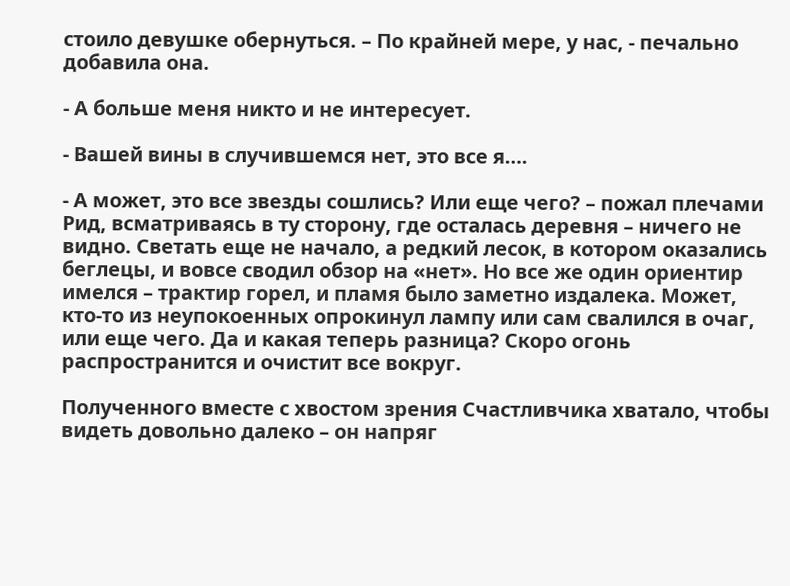стоило девушке обернуться. – По крайней мере, у нас, - печально добавила она.

- А больше меня никто и не интересует.

- Вашей вины в случившемся нет, это все я….

- А может, это все звезды сошлись? Или еще чего? – пожал плечами Рид, всматриваясь в ту сторону, где осталась деревня – ничего не видно. Светать еще не начало, а редкий лесок, в котором оказались беглецы, и вовсе сводил обзор на «нет». Но все же один ориентир имелся – трактир горел, и пламя было заметно издалека. Может, кто-то из неупокоенных опрокинул лампу или сам свалился в очаг, или еще чего. Да и какая теперь разница? Скоро огонь распространится и очистит все вокруг.

Полученного вместе с хвостом зрения Счастливчика хватало, чтобы видеть довольно далеко – он напряг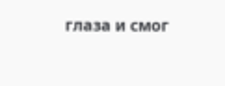глаза и смог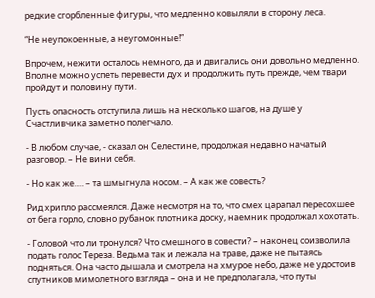редкие сгорбленные фигуры, что медленно ковыляли в сторону леса.

“Не неупокоенные, а неугомонные!”

Впрочем, нежити осталось немного, да и двигались они довольно медленно. Вполне можно успеть перевести дух и продолжить путь прежде, чем твари пройдут и половину пути.

Пусть опасность отступила лишь на несколько шагов, на душе у Счастливчика заметно полегчало.

- В любом случае, - сказал он Селестине, продолжая недавно начатый разговор. – Не вини себя.

- Но как же…. – та шмыгнула носом. – А как же совесть?

Рид хрипло рассмеялся. Даже несмотря на то, что смех царапал пересохшее от бега горло, словно рубанок плотника доску, наемник продолжал хохотать.

- Головой что ли тронулся? Что смешного в совести? – наконец соизволила подать голос Тереза. Ведьма так и лежала на траве, даже не пытаясь подняться. Она часто дышала и смотрела на хмурое небо, даже не удостоив спутников мимолетного взгляда – она и не предполагала, что путы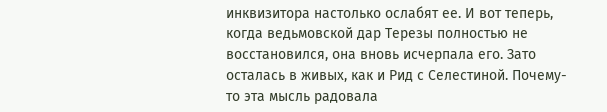инквизитора настолько ослабят ее. И вот теперь, когда ведьмовской дар Терезы полностью не восстановился, она вновь исчерпала его. Зато осталась в живых, как и Рид с Селестиной. Почему-то эта мысль радовала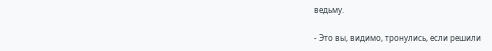ведьму.

- Это вы, видимо, тронулись, если решили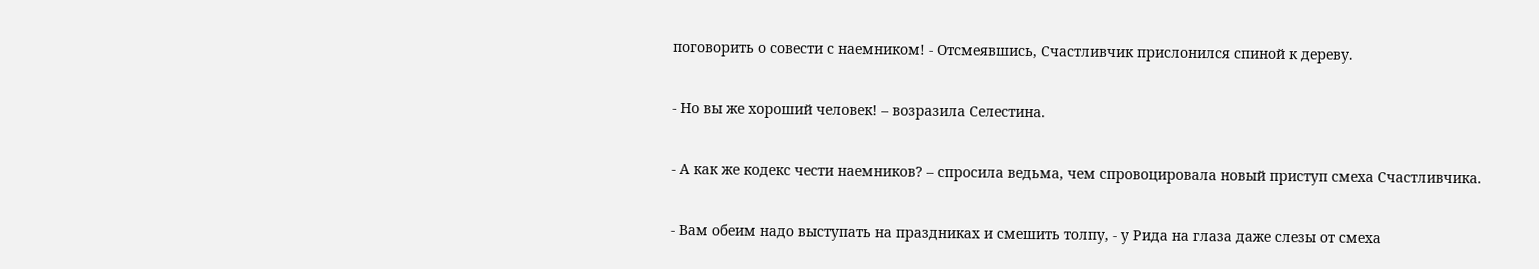поговорить о совести с наемником! - Отсмеявшись, Счастливчик прислонился спиной к дереву.

- Но вы же хороший человек! – возразила Селестина.

- А как же кодекс чести наемников? – спросила ведьма, чем спровоцировала новый приступ смеха Счастливчика.

- Вам обеим надо выступать на праздниках и смешить толпу, - у Рида на глаза даже слезы от смеха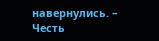навернулись. – Честь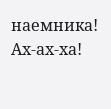наемника! Ах-ах-ха!